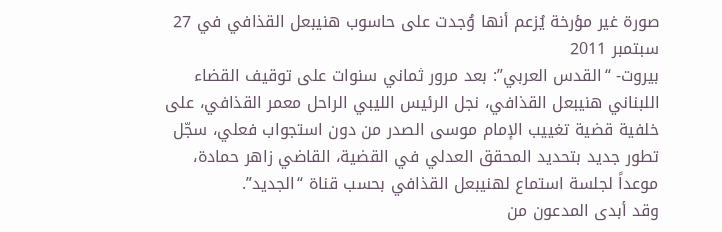صورة غير مؤرخة يُزعم أنها وُجدت على حاسوب هنيبعل القذافي في 27 سبتمبر 2011
بيروت- “القدس العربي”: بعد مرور ثماني سنوات على توقيف القضاء اللبناني هنيبعل القذافي، نجل الرئيس الليبي الراحل معمر القذافي، على خلفية قضية تغييب الإمام موسى الصدر من دون استجواب فعلي، سجّل تطور جديد بتحديد المحقق العدلي في القضية، القاضي زاهر حمادة، موعداً لجلسة استماع لهنيبعل القذافي بحسب قناة “الجديد”.
وقد أبدى المدعون من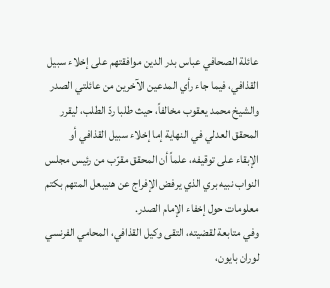عائلة الصحافي عباس بدر الدين موافقتهم على إخلاء سبيل القذافي، فيما جاء رأي المدعين الآخرين من عائلتي الصدر والشيخ محمد يعقوب مخالفاً، حيث طلبا ردّ الطلب، ليقرر المحقق العدلي في النهاية إما إخلاء سبيل القذافي أو الإبقاء على توقيفه، علماً أن المحقق مقرّب من رئيس مجلس النواب نبيه بري الذي يرفض الإفراج عن هنيبعل المتهم بكتم معلومات حول إخفاء الإمام الصدر.
وفي متابعة لقضيته، التقى وكيل القذافي، المحامي الفرنسي لوران بايون،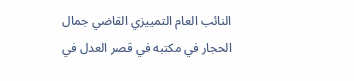النائب العام التمييزي القاضي جمال الحجار في مكتبه في قصر العدل في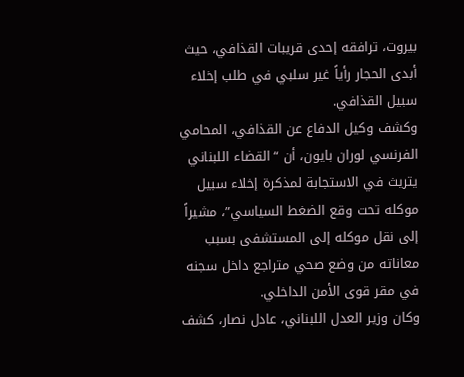بيروت، ترافقه إحدى قريبات القذافي، حيث أبدى الحجار رأياً غير سلبي في طلب إخلاء سبيل القذافي.
وكشف وكيل الدفاع عن القذافي، المحامي الفرنسي لوران بايون، أن “القضاء اللبناني يتريث في الاستجابة لمذكرة إخلاء سبيل موكله تحت وقع الضغط السياسي”، مشيراً إلى نقل موكله إلى المستشفى بسبب معاناته من وضع صحي متراجع داخل سجنه في مقر قوى الأمن الداخلي.
وكان وزير العدل اللبناني، عادل نصار، كشف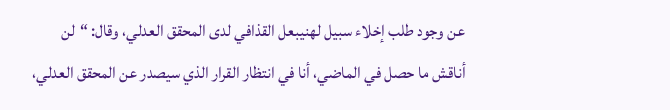عن وجود طلب إخلاء سبيل لهنيبعل القذافي لدى المحقق العدلي، وقال: “لن أناقش ما حصل في الماضي، أنا في انتظار القرار الذي سيصدر عن المحقق العدلي،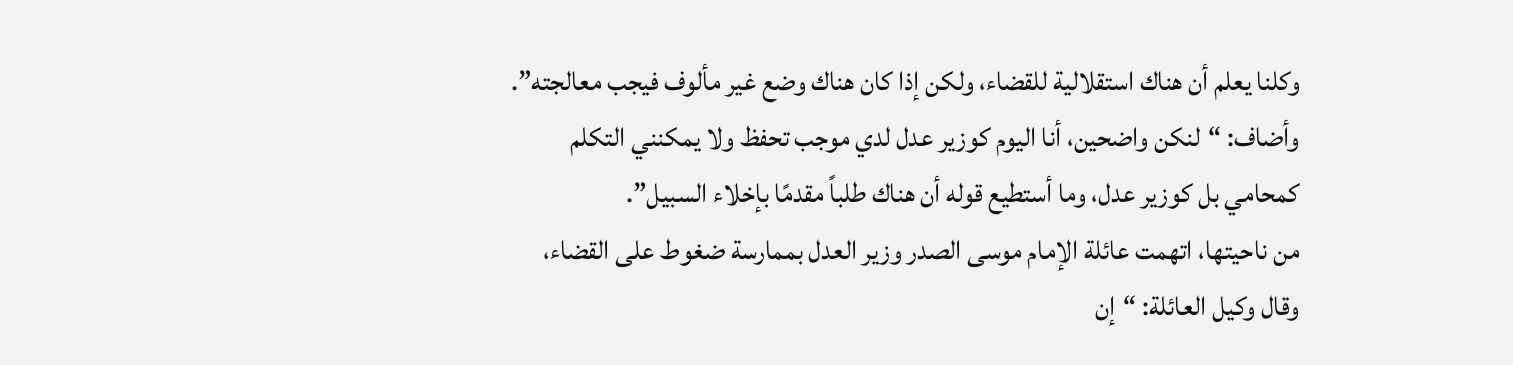وكلنا يعلم أن هناك استقلالية للقضاء، ولكن إذا كان هناك وضع غير مألوف فيجب معالجته”. وأضاف: “لنكن واضحين، أنا اليوم كوزير عدل لدي موجب تحفظ ولا يمكنني التكلم كمحامي بل كوزير عدل، وما أستطيع قوله أن هناك طلباً مقدمًا بإخلاء السبيل”.
من ناحيتها، اتهمت عائلة الإمام موسى الصدر وزير العدل بممارسة ضغوط على القضاء، وقال وكيل العائلة: “إن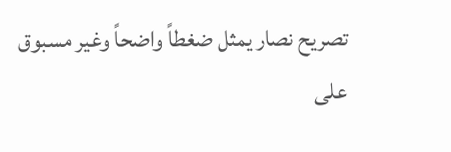تصريح نصار يمثل ضغطاً واضحاً وغير مسبوق على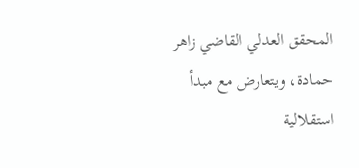المحقق العدلي القاضي زاهر حمادة، ويتعارض مع مبدأ استقلالية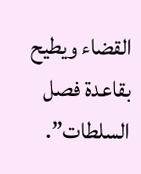القضاء ويطيح بقاعدة فصل السلطات”.